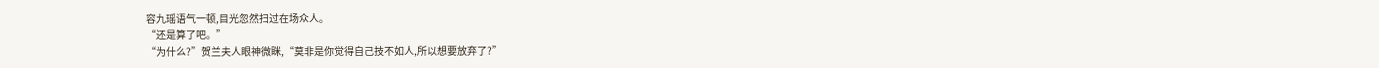容九瑶语气一顿,目光忽然扫过在场众人。
“还是算了吧。”
“为什么?”贺兰夫人眼神微眯,“莫非是你觉得自己技不如人,所以想要放弃了?”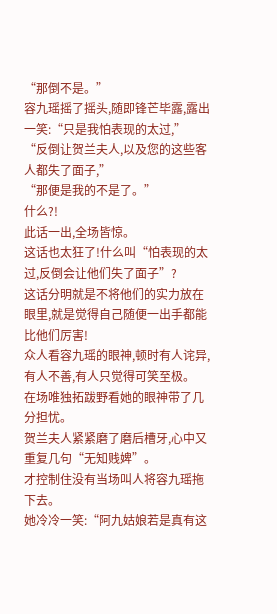“那倒不是。”
容九瑶摇了摇头,随即锋芒毕露,露出一笑:“只是我怕表现的太过,”
“反倒让贺兰夫人,以及您的这些客人都失了面子,”
“那便是我的不是了。”
什么?!
此话一出,全场皆惊。
这话也太狂了!什么叫“怕表现的太过,反倒会让他们失了面子”?
这话分明就是不将他们的实力放在眼里,就是觉得自己随便一出手都能比他们厉害!
众人看容九瑶的眼神,顿时有人诧异,有人不善,有人只觉得可笑至极。
在场唯独拓跋野看她的眼神带了几分担忧。
贺兰夫人紧紧磨了磨后槽牙,心中又重复几句“无知贱婢”。
才控制住没有当场叫人将容九瑶拖下去。
她冷冷一笑:“阿九姑娘若是真有这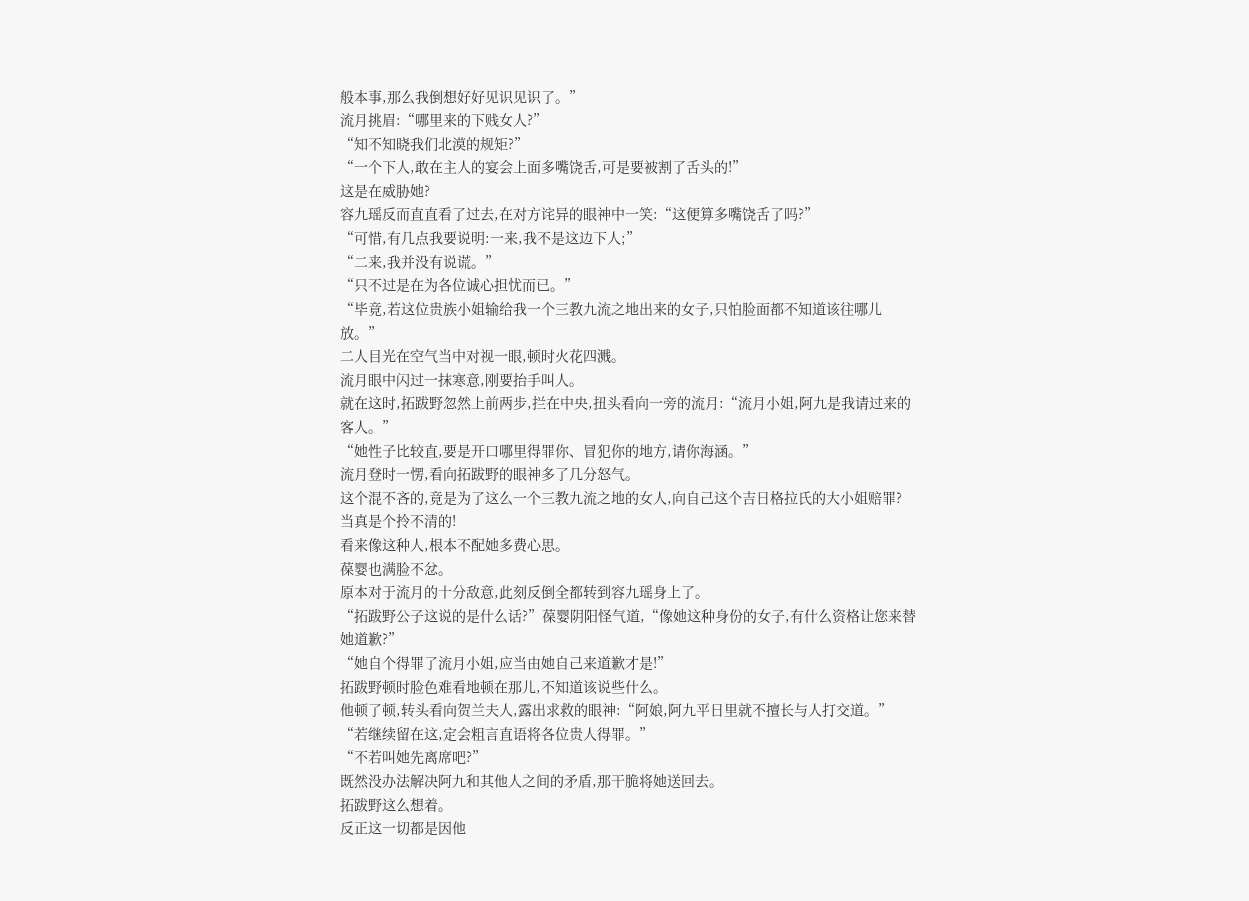般本事,那么我倒想好好见识见识了。”
流月挑眉:“哪里来的下贱女人?”
“知不知晓我们北漠的规矩?”
“一个下人,敢在主人的宴会上面多嘴饶舌,可是要被割了舌头的!”
这是在威胁她?
容九瑶反而直直看了过去,在对方诧异的眼神中一笑:“这便算多嘴饶舌了吗?”
“可惜,有几点我要说明:一来,我不是这边下人;”
“二来,我并没有说谎。”
“只不过是在为各位诚心担忧而已。”
“毕竟,若这位贵族小姐输给我一个三教九流之地出来的女子,只怕脸面都不知道该往哪儿放。”
二人目光在空气当中对视一眼,顿时火花四溅。
流月眼中闪过一抹寒意,刚要抬手叫人。
就在这时,拓跋野忽然上前两步,拦在中央,扭头看向一旁的流月:“流月小姐,阿九是我请过来的客人。”
“她性子比较直,要是开口哪里得罪你、冒犯你的地方,请你海涵。”
流月登时一愣,看向拓跋野的眼神多了几分怒气。
这个混不吝的,竟是为了这么一个三教九流之地的女人,向自己这个吉日格拉氏的大小姐赔罪?
当真是个拎不清的!
看来像这种人,根本不配她多费心思。
葆婴也满脸不忿。
原本对于流月的十分敌意,此刻反倒全都转到容九瑶身上了。
“拓跋野公子这说的是什么话?”葆婴阴阳怪气道,“像她这种身份的女子,有什么资格让您来替她道歉?”
“她自个得罪了流月小姐,应当由她自己来道歉才是!”
拓跋野顿时脸色难看地顿在那儿,不知道该说些什么。
他顿了顿,转头看向贺兰夫人,露出求救的眼神:“阿娘,阿九平日里就不擅长与人打交道。”
“若继续留在这,定会粗言直语将各位贵人得罪。”
“不若叫她先离席吧?”
既然没办法解决阿九和其他人之间的矛盾,那干脆将她送回去。
拓跋野这么想着。
反正这一切都是因他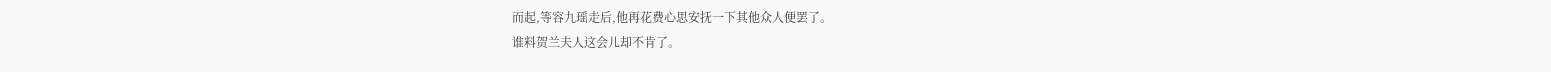而起,等容九瑶走后,他再花费心思安抚一下其他众人便罢了。
谁料贺兰夫人这会儿却不肯了。